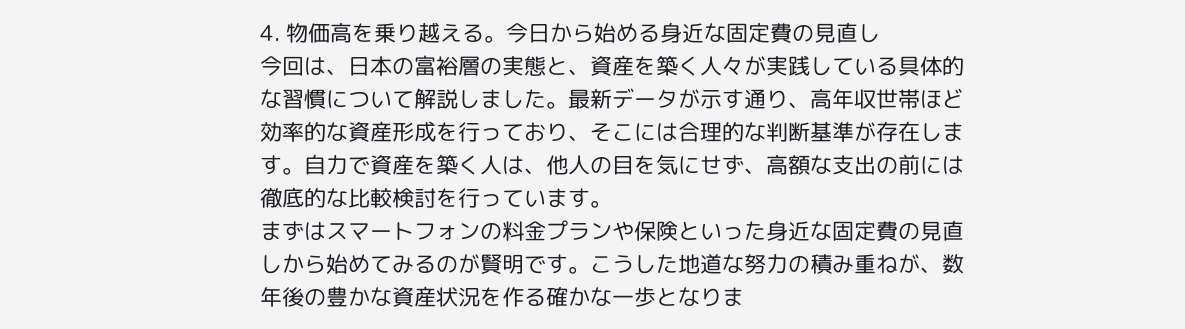4. 物価高を乗り越える。今日から始める身近な固定費の見直し
今回は、日本の富裕層の実態と、資産を築く人々が実践している具体的な習慣について解説しました。最新データが示す通り、高年収世帯ほど効率的な資産形成を行っており、そこには合理的な判断基準が存在します。自力で資産を築く人は、他人の目を気にせず、高額な支出の前には徹底的な比較検討を行っています。
まずはスマートフォンの料金プランや保険といった身近な固定費の見直しから始めてみるのが賢明です。こうした地道な努力の積み重ねが、数年後の豊かな資産状況を作る確かな一歩となりま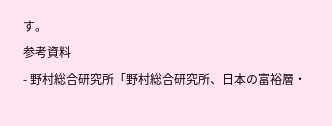す。
参考資料
- 野村総合研究所「野村総合研究所、日本の富裕層・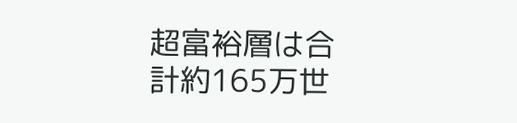超富裕層は合計約165万世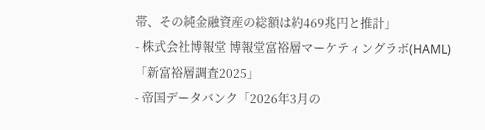帯、その純金融資産の総額は約469兆円と推計」
- 株式会社博報堂 博報堂富裕層マーケティングラボ(HAML)「新富裕層調査2025」
- 帝国データバンク「2026年3月の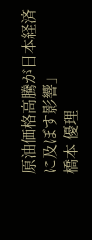原油価格高騰が日本経済に及ぼす影響」
橋本 優理